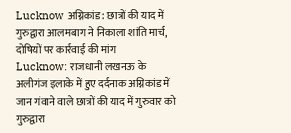Lucknow अग्निकांड: छात्रों की याद में गुरुद्वारा आलमबाग ने निकाला शांति मार्च, दोषियों पर कार्रवाई की मांग
Lucknow: राजधानी लखनऊ के अलीगंज इलाके में हुए दर्दनाक अग्निकांड में जान गंवाने वाले छात्रों की याद में गुरुवार को गुरुद्वारा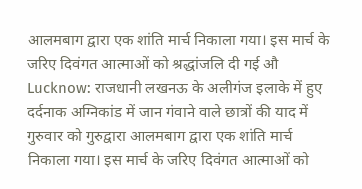आलमबाग द्वारा एक शांति मार्च निकाला गया। इस मार्च के जरिए दिवंगत आत्माओं को श्रद्धांजलि दी गई औ
Lucknow: राजधानी लखनऊ के अलीगंज इलाके में हुए दर्दनाक अग्निकांड में जान गंवाने वाले छात्रों की याद में गुरुवार को गुरुद्वारा आलमबाग द्वारा एक शांति मार्च निकाला गया। इस मार्च के जरिए दिवंगत आत्माओं को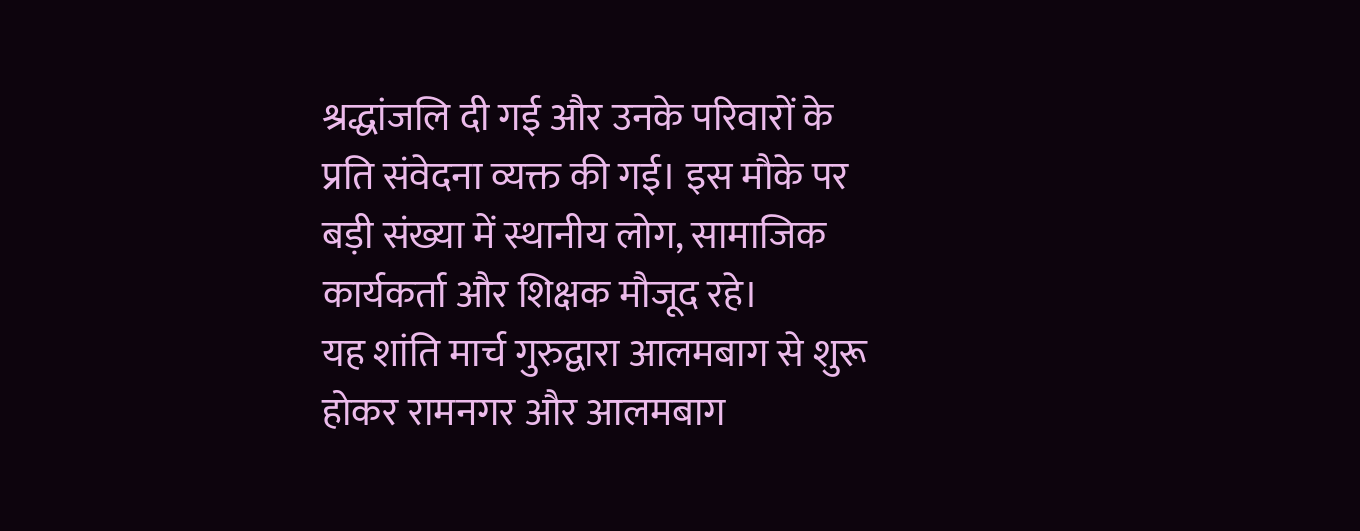श्रद्धांजलि दी गई और उनके परिवारों के प्रति संवेदना व्यक्त की गई। इस मौके पर बड़ी संख्या में स्थानीय लोग, सामाजिक कार्यकर्ता और शिक्षक मौजूद रहे।
यह शांति मार्च गुरुद्वारा आलमबाग से शुरू होकर रामनगर और आलमबाग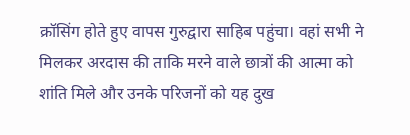क्रॉसिंग होते हुए वापस गुरुद्वारा साहिब पहुंचा। वहां सभी ने मिलकर अरदास की ताकि मरने वाले छात्रों की आत्मा को शांति मिले और उनके परिजनों को यह दुख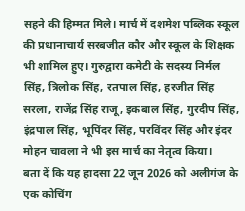सहने की हिम्मत मिले। मार्च में दशमेश पब्लिक स्कूल की प्रधानाचार्य सरबजीत कौर और स्कूल के शिक्षक भी शामिल हुए। गुरुद्वारा कमेटी के सदस्य निर्मल सिंह, त्रिलोक सिंह, रतपाल सिंह, हरजीत सिंह सरला, राजेंद्र सिंह राजू, इकबाल सिंह, गुरदीप सिंह, इंद्रपाल सिंह, भूपिंदर सिंह, परविंदर सिंह और इंदर मोहन चावला ने भी इस मार्च का नेतृत्व किया।
बता दें कि यह हादसा 22 जून 2026 को अलीगंज के एक कोचिंग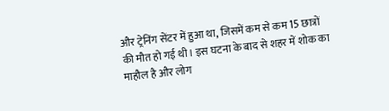और ट्रेनिंग सेंटर में हुआ था, जिसमें कम से कम 15 छात्रों की मौत हो गई थी। इस घटना के बाद से शहर में शोक का माहौल है और लोग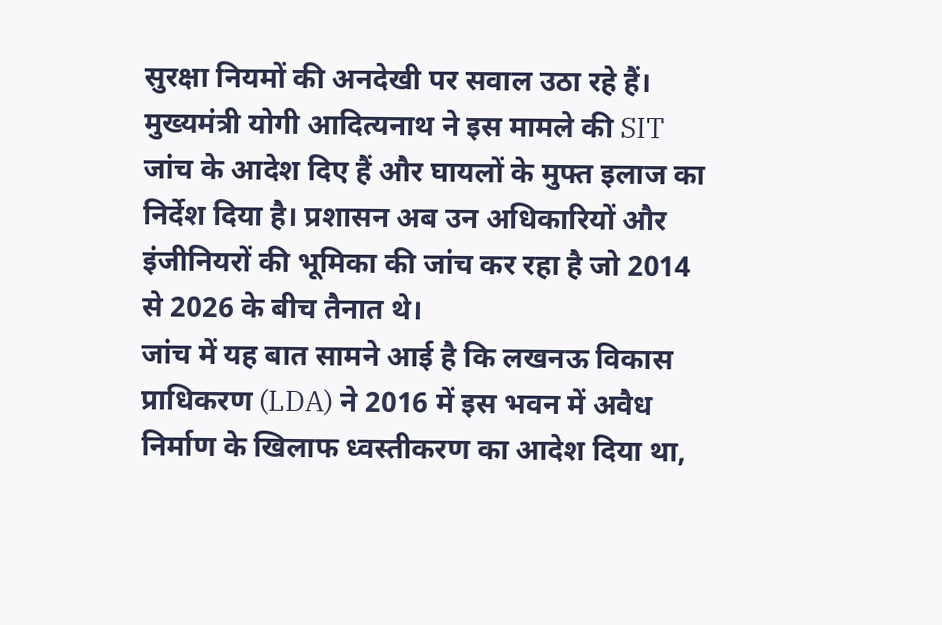सुरक्षा नियमों की अनदेखी पर सवाल उठा रहे हैं। मुख्यमंत्री योगी आदित्यनाथ ने इस मामले की SIT जांच के आदेश दिए हैं और घायलों के मुफ्त इलाज का निर्देश दिया है। प्रशासन अब उन अधिकारियों और इंजीनियरों की भूमिका की जांच कर रहा है जो 2014 से 2026 के बीच तैनात थे।
जांच में यह बात सामने आई है कि लखनऊ विकास प्राधिकरण (LDA) ने 2016 में इस भवन में अवैध निर्माण के खिलाफ ध्वस्तीकरण का आदेश दिया था,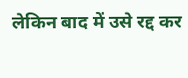लेकिन बाद में उसे रद्द कर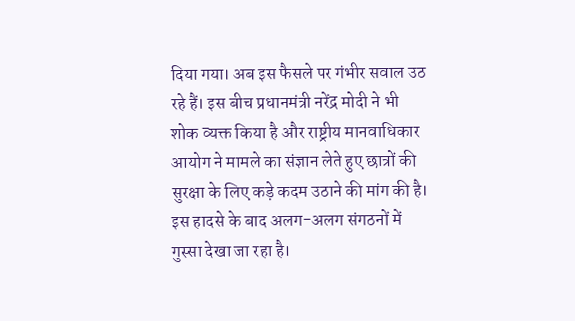दिया गया। अब इस फैसले पर गंभीर सवाल उठ रहे हैं। इस बीच प्रधानमंत्री नरेंद्र मोदी ने भी शोक व्यक्त किया है और राष्ट्रीय मानवाधिकार आयोग ने मामले का संज्ञान लेते हुए छात्रों की सुरक्षा के लिए कड़े कदम उठाने की मांग की है।
इस हादसे के बाद अलग-अलग संगठनों में गुस्सा देखा जा रहा है।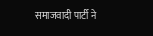समाजवादी पार्टी ने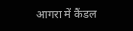आगरा में कैंडल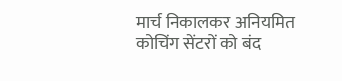मार्च निकालकर अनियमित कोचिंग सेंटरों को बंद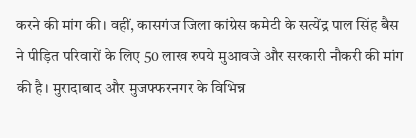करने की मांग की। वहीं, कासगंज जिला कांग्रेस कमेटी के सत्येंद्र पाल सिंह बैस ने पीड़ित परिवारों के लिए 50 लाख रुपये मुआवजे और सरकारी नौकरी की मांग की है। मुरादाबाद और मुजफ्फरनगर के विभिन्न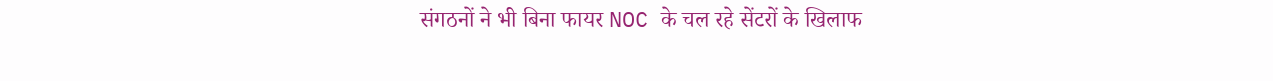संगठनों ने भी बिना फायर NOC के चल रहे सेंटरों के खिलाफ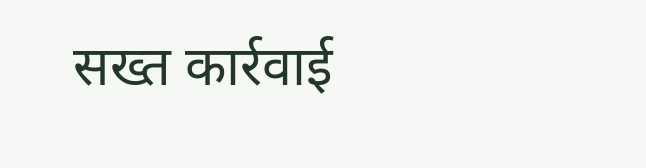सख्त कार्रवाई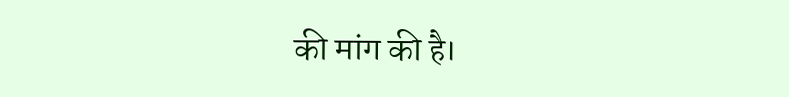की मांग की है।